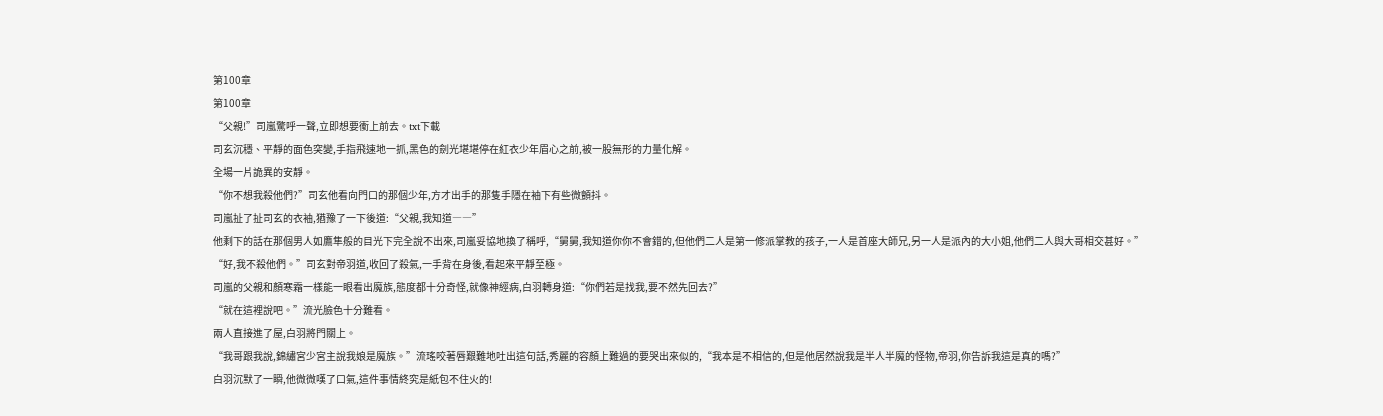第100章
第100章
“父親!”司嵐驚呼一聲,立即想要衝上前去。txt下載
司玄沉穩、平靜的面色突變,手指飛速地一抓,黑色的劍光堪堪停在紅衣少年眉心之前,被一股無形的力量化解。
全場一片詭異的安靜。
“你不想我殺他們?”司玄他看向門口的那個少年,方才出手的那隻手隱在袖下有些微顫抖。
司嵐扯了扯司玄的衣袖,猶豫了一下後道:“父親,我知道――”
他剩下的話在那個男人如鷹隼般的目光下完全說不出來,司嵐妥協地換了稱呼,“舅舅,我知道你你不會錯的,但他們二人是第一修派掌教的孩子,一人是首座大師兄,另一人是派內的大小姐,他們二人與大哥相交甚好。”
“好,我不殺他們。”司玄對帝羽道,收回了殺氣,一手背在身後,看起來平靜至極。
司嵐的父親和顏寒霜一樣能一眼看出魔族,態度都十分奇怪,就像神經病,白羽轉身道:“你們若是找我,要不然先回去?”
“就在這裡說吧。”流光臉色十分難看。
兩人直接進了屋,白羽將門關上。
“我哥跟我說,錦繡宮少宮主說我娘是魔族。”流瑤咬著唇艱難地吐出這句話,秀麗的容顏上難過的要哭出來似的,“我本是不相信的,但是他居然說我是半人半魔的怪物,帝羽,你告訴我這是真的嗎?”
白羽沉默了一瞬,他微微嘆了口氣,這件事情終究是紙包不住火的!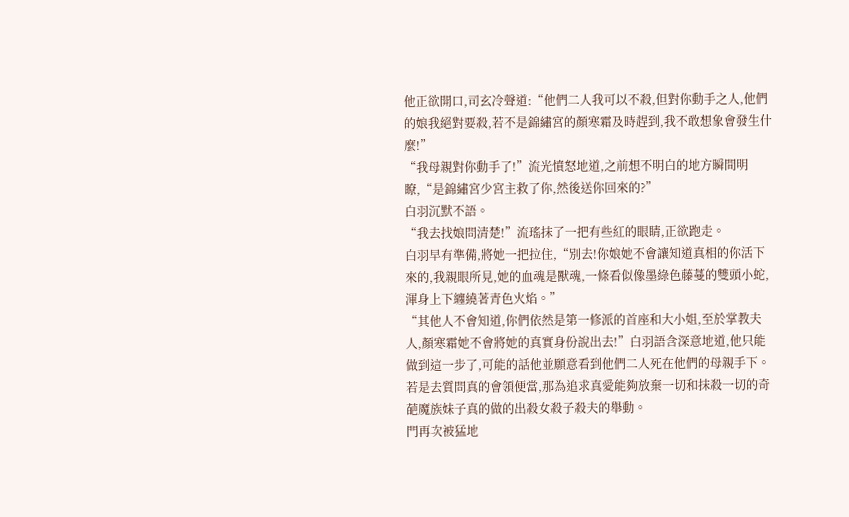他正欲開口,司玄冷聲道:“他們二人我可以不殺,但對你動手之人,他們的娘我絕對要殺,若不是錦繡宮的顏寒霜及時趕到,我不敢想象會發生什麼!”
“我母親對你動手了!”流光憤怒地道,之前想不明白的地方瞬間明瞭,“是錦繡宮少宮主救了你,然後送你回來的?”
白羽沉默不語。
“我去找娘問清楚!”流瑤抹了一把有些紅的眼睛,正欲跑走。
白羽早有準備,將她一把拉住,“別去!你娘她不會讓知道真相的你活下來的,我親眼所見,她的血魂是獸魂,一條看似像墨綠色藤蔓的雙頭小蛇,渾身上下纏繞著青色火焰。”
“其他人不會知道,你們依然是第一修派的首座和大小姐,至於掌教夫人,顏寒霜她不會將她的真實身份說出去!”白羽語含深意地道,他只能做到這一步了,可能的話他並願意看到他們二人死在他們的母親手下。
若是去質問真的會領便當,那為追求真愛能夠放棄一切和抹殺一切的奇葩魔族妹子真的做的出殺女殺子殺夫的舉動。
門再次被猛地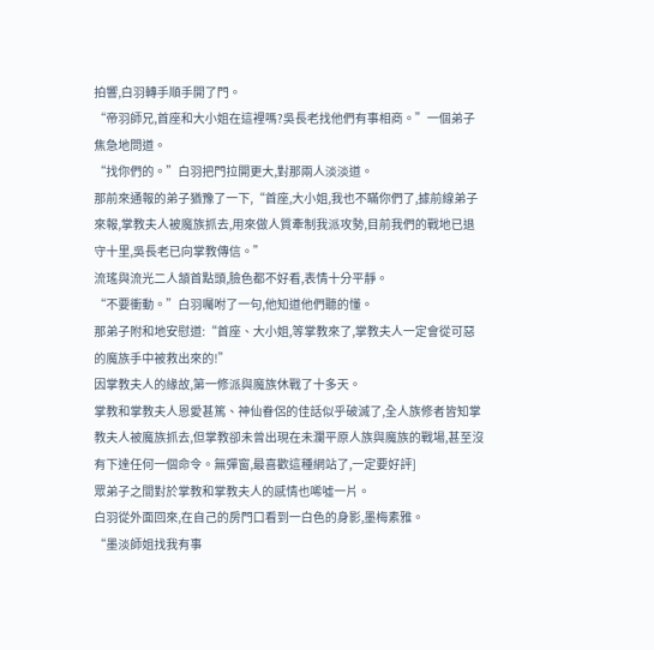拍響,白羽轉手順手開了門。
“帝羽師兄,首座和大小姐在這裡嗎?吳長老找他們有事相商。”一個弟子焦急地問道。
“找你們的。”白羽把門拉開更大,對那兩人淡淡道。
那前來通報的弟子猶豫了一下,“首座,大小姐,我也不瞞你們了,據前線弟子來報,掌教夫人被魔族抓去,用來做人質牽制我派攻勢,目前我們的戰地已退守十里,吳長老已向掌教傳信。”
流瑤與流光二人頷首點頭,臉色都不好看,表情十分平靜。
“不要衝動。”白羽囑咐了一句,他知道他們聽的懂。
那弟子附和地安慰道:“首座、大小姐,等掌教來了,掌教夫人一定會從可惡的魔族手中被救出來的!”
因掌教夫人的緣故,第一修派與魔族休戰了十多天。
掌教和掌教夫人恩愛甚篤、神仙眷侶的佳話似乎破滅了,全人族修者皆知掌教夫人被魔族抓去,但掌教卻未曾出現在未瀾平原人族與魔族的戰場,甚至沒有下達任何一個命令。無彈窗,最喜歡這種網站了,一定要好評]
眾弟子之間對於掌教和掌教夫人的感情也唏噓一片。
白羽從外面回來,在自己的房門口看到一白色的身影,墨梅素雅。
“墨淡師姐找我有事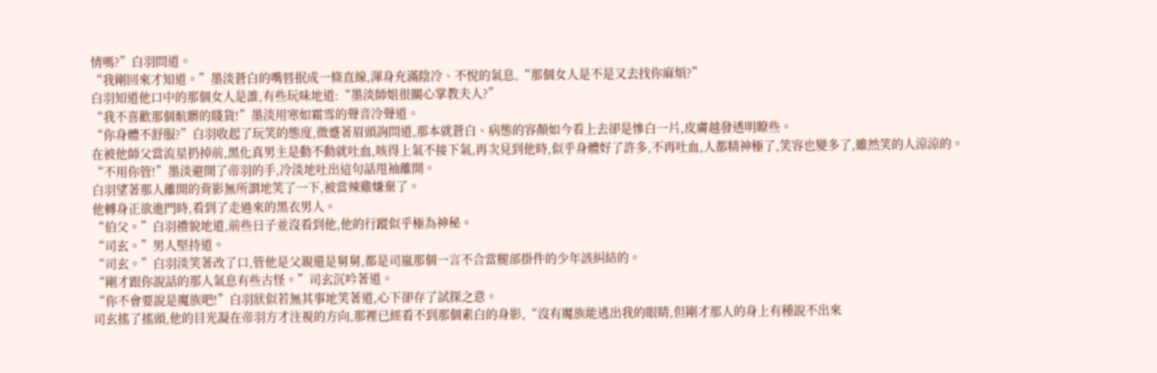情嗎?”白羽問道。
“我剛回來才知道。”墨淡蒼白的嘴唇抿成一條直線,渾身充滿陰冷、不悅的氣息,“那個女人是不是又去找你麻煩?”
白羽知道他口中的那個女人是誰,有些玩味地道:“墨淡師姐很關心掌教夫人?”
“我不喜歡那個骯髒的賤貨!”墨淡用寒如霜雪的聲音冷聲道。
“你身體不舒服?”白羽收起了玩笑的態度,微蹙著眉頭詢問道,那本就蒼白、病態的容顏如今看上去卻是慘白一片,皮膚越發透明瞭些。
在被他師父當流星扔掉前,黑化真男主是動不動就吐血,咳得上氣不接下氣,再次見到他時,似乎身體好了許多,不再吐血,人都精神極了,笑容也變多了,雖然笑的人涼涼的。
“不用你管!”墨淡避開了帝羽的手,冷淡地吐出這句話甩袖離開。
白羽望著那人離開的背影無所謂地笑了一下,被當辣雞嫌棄了。
他轉身正欲進門時,看到了走過來的黑衣男人。
“伯父。”白羽禮貌地道,前些日子並沒看到他,他的行蹤似乎極為神秘。
“司玄。”男人堅持道。
“司玄。”白羽淡笑著改了口,管他是父親還是舅舅,都是司嵐那個一言不合當腿部掛件的少年該糾結的。
“剛才跟你說話的那人氣息有些古怪。”司玄沉吟著道。
“你不會要說是魔族吧!”白羽狀似若無其事地笑著道,心下卻存了試探之意。
司玄搖了搖頭,他的目光凝在帝羽方才注視的方向,那裡已經看不到那個素白的身影,“沒有魔族能逃出我的眼睛,但剛才那人的身上有種說不出來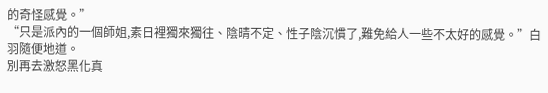的奇怪感覺。”
“只是派內的一個師姐,素日裡獨來獨往、陰晴不定、性子陰沉慣了,難免給人一些不太好的感覺。”白羽隨便地道。
別再去激怒黑化真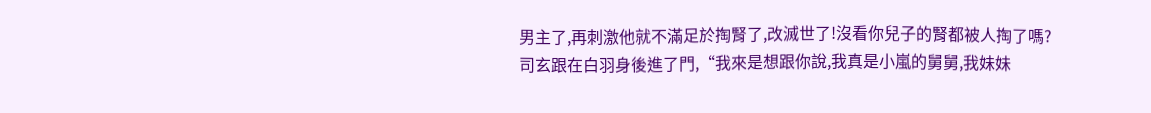男主了,再刺激他就不滿足於掏腎了,改滅世了!沒看你兒子的腎都被人掏了嗎?
司玄跟在白羽身後進了門,“我來是想跟你說,我真是小嵐的舅舅,我妹妹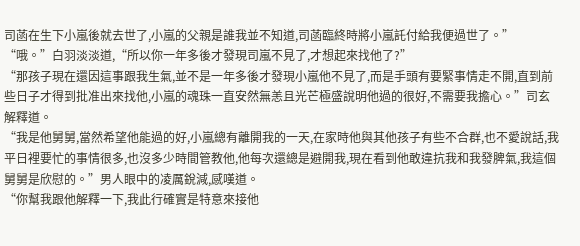司菡在生下小嵐後就去世了,小嵐的父親是誰我並不知道,司菡臨終時將小嵐託付給我便過世了。”
“哦。”白羽淡淡道,“所以你一年多後才發現司嵐不見了,才想起來找他了?”
“那孩子現在還因這事跟我生氣,並不是一年多後才發現小嵐他不見了,而是手頭有要緊事情走不開,直到前些日子才得到批准出來找他,小嵐的魂珠一直安然無恙且光芒極盛說明他過的很好,不需要我擔心。”司玄解釋道。
“我是他舅舅,當然希望他能過的好,小嵐總有離開我的一天,在家時他與其他孩子有些不合群,也不愛說話,我平日裡要忙的事情很多,也沒多少時間管教他,他每次還總是避開我,現在看到他敢違抗我和我發脾氣,我這個舅舅是欣慰的。”男人眼中的凌厲銳減,感嘆道。
“你幫我跟他解釋一下,我此行確實是特意來接他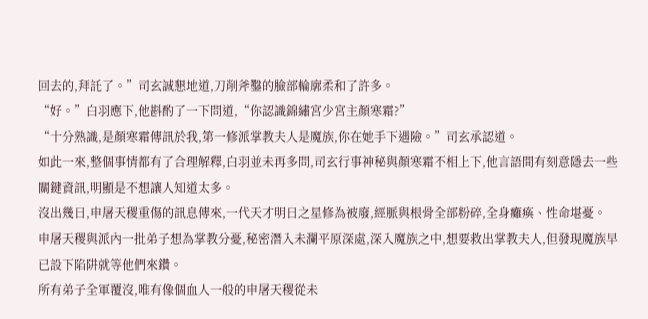回去的,拜託了。”司玄誠懇地道,刀削斧鑿的臉部輪廓柔和了許多。
“好。”白羽應下,他斟酌了一下問道,“你認識錦繡宮少宮主顏寒霜?”
“十分熟識,是顏寒霜傳訊於我,第一修派掌教夫人是魔族,你在她手下遇險。”司玄承認道。
如此一來,整個事情都有了合理解釋,白羽並未再多問,司玄行事神秘與顏寒霜不相上下,他言語間有刻意隱去一些關鍵資訊,明顯是不想讓人知道太多。
沒出幾日,申屠天稷重傷的訊息傳來,一代天才明日之星修為被廢,經脈與根骨全部粉碎,全身癱瘓、性命堪憂。
申屠天稷與派內一批弟子想為掌教分憂,秘密潛入未瀾平原深處,深入魔族之中,想要救出掌教夫人,但發現魔族早已設下陷阱就等他們來鑽。
所有弟子全軍覆沒,唯有像個血人一般的申屠天稷從未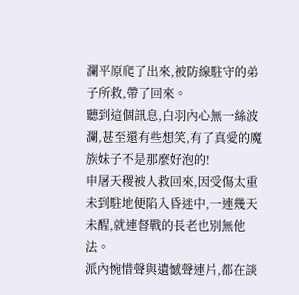瀾平原爬了出來,被防線駐守的弟子所救,帶了回來。
聽到這個訊息,白羽內心無一絲波瀾,甚至還有些想笑,有了真愛的魔族妹子不是那麼好泡的!
申屠天稷被人救回來,因受傷太重未到駐地便陷入昏迷中,一連幾天未醒,就連督戰的長老也別無他法。
派內惋惜聲與遺憾聲連片,都在談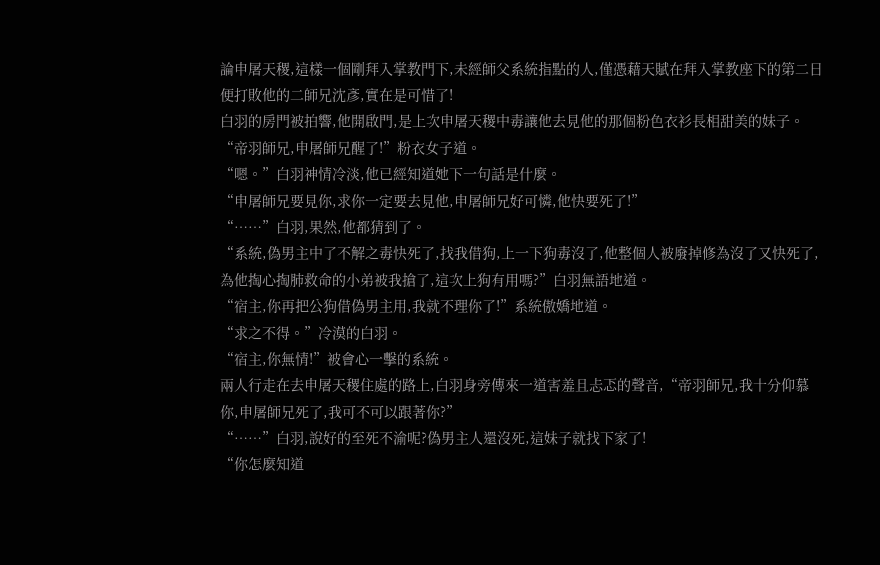論申屠天稷,這樣一個剛拜入掌教門下,未經師父系統指點的人,僅憑藉天賦在拜入掌教座下的第二日便打敗他的二師兄沈彥,實在是可惜了!
白羽的房門被拍響,他開啟門,是上次申屠天稷中毒讓他去見他的那個粉色衣衫長相甜美的妹子。
“帝羽師兄,申屠師兄醒了!”粉衣女子道。
“嗯。”白羽神情冷淡,他已經知道她下一句話是什麼。
“申屠師兄要見你,求你一定要去見他,申屠師兄好可憐,他快要死了!”
“……”白羽,果然,他都猜到了。
“系統,偽男主中了不解之毒快死了,找我借狗,上一下狗毒沒了,他整個人被廢掉修為沒了又快死了,為他掏心掏肺救命的小弟被我搶了,這次上狗有用嗎?”白羽無語地道。
“宿主,你再把公狗借偽男主用,我就不理你了!”系統傲嬌地道。
“求之不得。”冷漠的白羽。
“宿主,你無情!”被會心一擊的系統。
兩人行走在去申屠天稷住處的路上,白羽身旁傳來一道害羞且忐忑的聲音,“帝羽師兄,我十分仰慕你,申屠師兄死了,我可不可以跟著你?”
“……”白羽,說好的至死不渝呢?偽男主人還沒死,這妹子就找下家了!
“你怎麼知道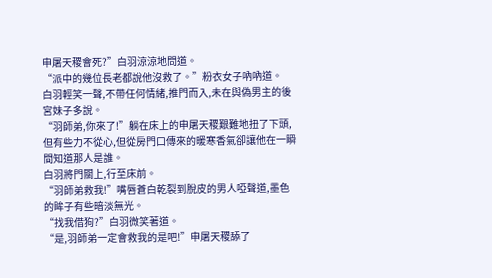申屠天稷會死?”白羽涼涼地問道。
“派中的幾位長老都說他沒救了。”粉衣女子吶吶道。
白羽輕笑一聲,不帶任何情緒,推門而入,未在與偽男主的後宮妹子多說。
“羽師弟,你來了!”躺在床上的申屠天稷艱難地扭了下頭,但有些力不從心,但從房門口傳來的暖寒香氣卻讓他在一瞬間知道那人是誰。
白羽將門關上,行至床前。
“羽師弟救我!”嘴唇蒼白乾裂到脫皮的男人啞聲道,墨色的眸子有些暗淡無光。
“找我借狗?”白羽微笑著道。
“是,羽師弟一定會救我的是吧!”申屠天稷舔了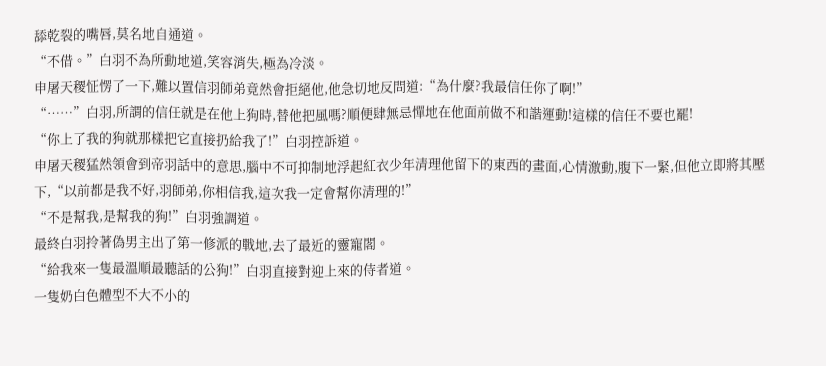舔乾裂的嘴唇,莫名地自通道。
“不借。”白羽不為所動地道,笑容消失,極為冷淡。
申屠天稷怔愣了一下,難以置信羽師弟竟然會拒絕他,他急切地反問道:“為什麼?我最信任你了啊!”
“……”白羽,所謂的信任就是在他上狗時,替他把風嗎?順便肆無忌憚地在他面前做不和諧運動!這樣的信任不要也罷!
“你上了我的狗就那樣把它直接扔給我了!”白羽控訴道。
申屠天稷猛然領會到帝羽話中的意思,腦中不可抑制地浮起紅衣少年清理他留下的東西的畫面,心情激動,腹下一緊,但他立即將其壓下,“以前都是我不好,羽師弟,你相信我,這次我一定會幫你清理的!”
“不是幫我,是幫我的狗!”白羽強調道。
最終白羽拎著偽男主出了第一修派的戰地,去了最近的靈寵閣。
“給我來一隻最溫順最聽話的公狗!”白羽直接對迎上來的侍者道。
一隻奶白色體型不大不小的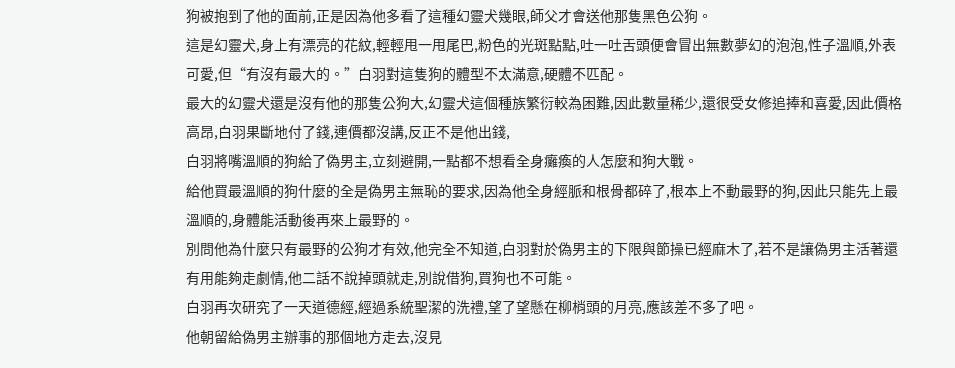狗被抱到了他的面前,正是因為他多看了這種幻靈犬幾眼,師父才會送他那隻黑色公狗。
這是幻靈犬,身上有漂亮的花紋,輕輕甩一甩尾巴,粉色的光斑點點,吐一吐舌頭便會冒出無數夢幻的泡泡,性子溫順,外表可愛,但“有沒有最大的。”白羽對這隻狗的體型不太滿意,硬體不匹配。
最大的幻靈犬還是沒有他的那隻公狗大,幻靈犬這個種族繁衍較為困難,因此數量稀少,還很受女修追捧和喜愛,因此價格高昂,白羽果斷地付了錢,連價都沒講,反正不是他出錢,
白羽將嘴溫順的狗給了偽男主,立刻避開,一點都不想看全身癱瘓的人怎麼和狗大戰。
給他買最溫順的狗什麼的全是偽男主無恥的要求,因為他全身經脈和根骨都碎了,根本上不動最野的狗,因此只能先上最溫順的,身體能活動後再來上最野的。
別問他為什麼只有最野的公狗才有效,他完全不知道,白羽對於偽男主的下限與節操已經麻木了,若不是讓偽男主活著還有用能夠走劇情,他二話不說掉頭就走,別說借狗,買狗也不可能。
白羽再次研究了一天道德經,經過系統聖潔的洗禮,望了望懸在柳梢頭的月亮,應該差不多了吧。
他朝留給偽男主辦事的那個地方走去,沒見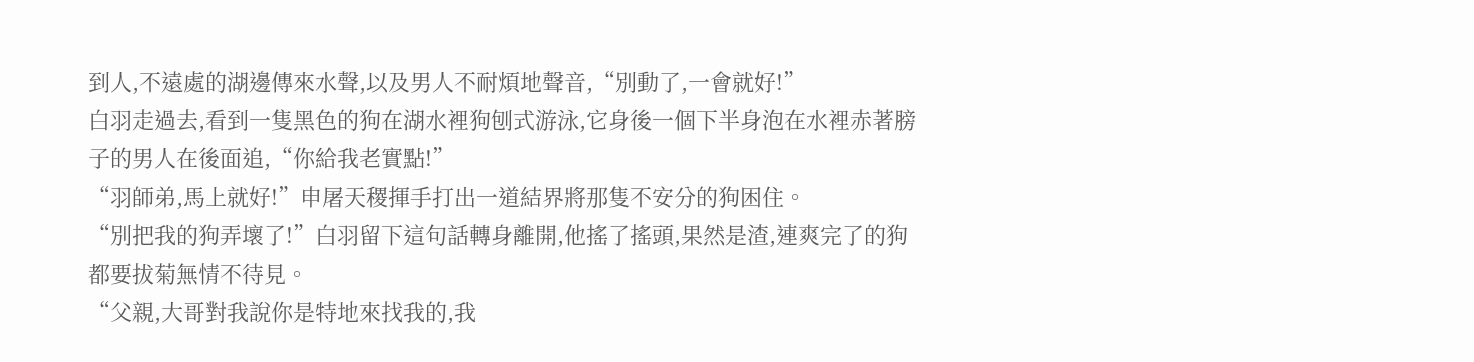到人,不遠處的湖邊傳來水聲,以及男人不耐煩地聲音,“別動了,一會就好!”
白羽走過去,看到一隻黑色的狗在湖水裡狗刨式游泳,它身後一個下半身泡在水裡赤著膀子的男人在後面追,“你給我老實點!”
“羽師弟,馬上就好!”申屠天稷揮手打出一道結界將那隻不安分的狗困住。
“別把我的狗弄壞了!”白羽留下這句話轉身離開,他搖了搖頭,果然是渣,連爽完了的狗都要拔菊無情不待見。
“父親,大哥對我說你是特地來找我的,我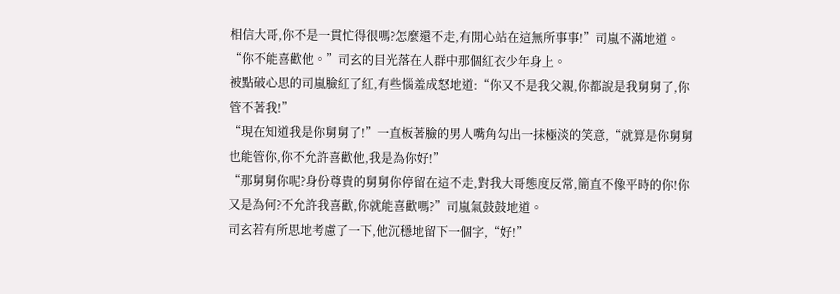相信大哥,你不是一貫忙得很嗎?怎麼還不走,有閒心站在這無所事事!”司嵐不滿地道。
“你不能喜歡他。”司玄的目光落在人群中那個紅衣少年身上。
被點破心思的司嵐臉紅了紅,有些惱羞成怒地道:“你又不是我父親,你都說是我舅舅了,你管不著我!”
“現在知道我是你舅舅了!”一直板著臉的男人嘴角勾出一抹極淡的笑意,“就算是你舅舅也能管你,你不允許喜歡他,我是為你好!”
“那舅舅你呢?身份尊貴的舅舅你停留在這不走,對我大哥態度反常,簡直不像平時的你!你又是為何?不允許我喜歡,你就能喜歡嗎?”司嵐氣鼓鼓地道。
司玄若有所思地考慮了一下,他沉穩地留下一個字,“好!”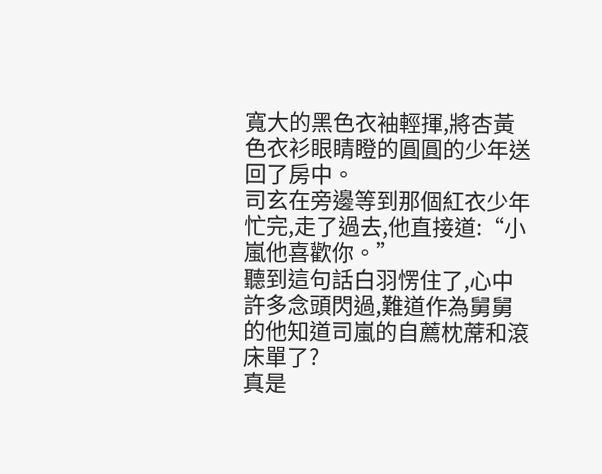寬大的黑色衣袖輕揮,將杏黃色衣衫眼睛瞪的圓圓的少年送回了房中。
司玄在旁邊等到那個紅衣少年忙完,走了過去,他直接道:“小嵐他喜歡你。”
聽到這句話白羽愣住了,心中許多念頭閃過,難道作為舅舅的他知道司嵐的自薦枕蓆和滾床單了?
真是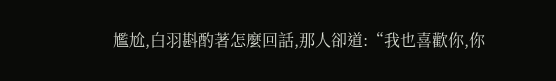尷尬,白羽斟酌著怎麼回話,那人卻道:“我也喜歡你,你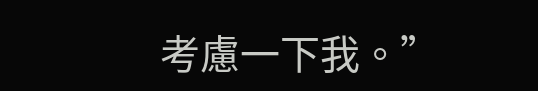考慮一下我。”